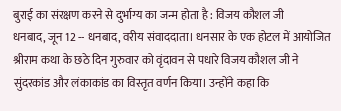बुराई का संरक्षण करने से दुर्भाग्य का जन्म होता है : विजय कौशल जी
धनबाद, जून 12 -- धनबाद, वरीय संवाददाता। धनसार के एक होटल में आयोजित श्रीराम कथा के छठे दिन गुरुवार को वृंदावन से पधारे विजय कौशल जी ने सुंदरकांड और लंकाकांड का विस्तृत वर्णन किया। उन्होंने कहा कि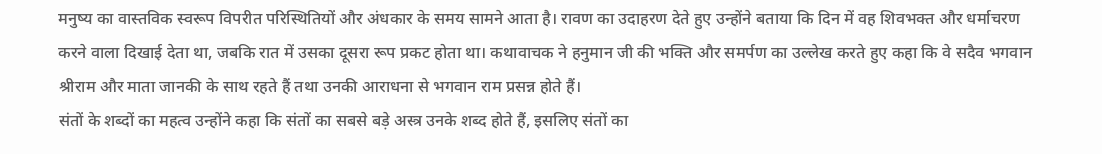मनुष्य का वास्तविक स्वरूप विपरीत परिस्थितियों और अंधकार के समय सामने आता है। रावण का उदाहरण देते हुए उन्होंने बताया कि दिन में वह शिवभक्त और धर्माचरण करने वाला दिखाई देता था, जबकि रात में उसका दूसरा रूप प्रकट होता था। कथावाचक ने हनुमान जी की भक्ति और समर्पण का उल्लेख करते हुए कहा कि वे सदैव भगवान श्रीराम और माता जानकी के साथ रहते हैं तथा उनकी आराधना से भगवान राम प्रसन्न होते हैं।
संतों के शब्दों का महत्व उन्होंने कहा कि संतों का सबसे बड़े अस्त्र उनके शब्द होते हैं, इसलिए संतों का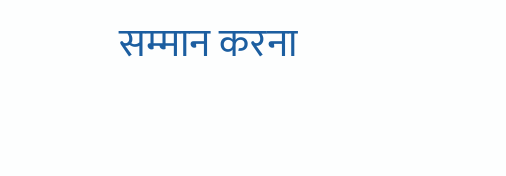सम्मान करना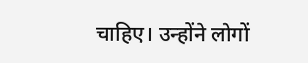चाहिए। उन्होंने लोगों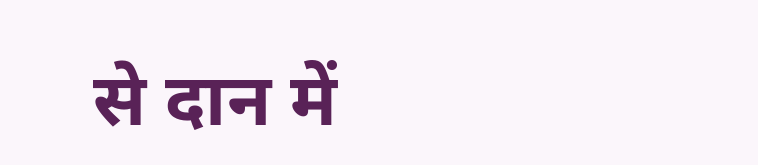से दान में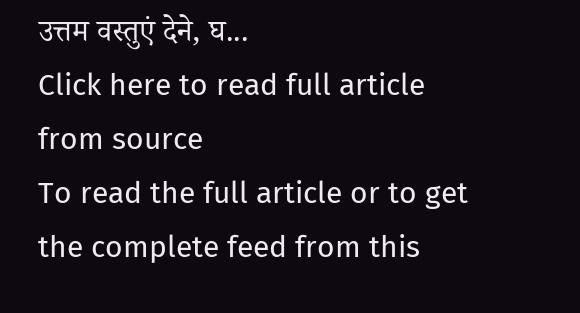उत्तम वस्तुएं देने, घ...
Click here to read full article from source
To read the full article or to get the complete feed from this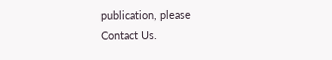publication, please
Contact Us.